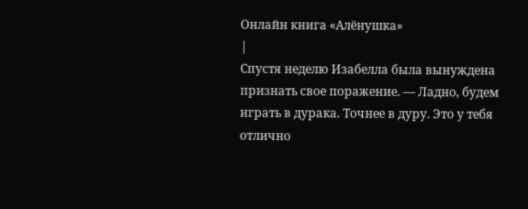Онлайн книга «Алёнушка»
|
Спустя неделю Изабелла была вынуждена признать свое поражение. — Ладно, будем играть в дурака. Точнее в дуру. Это у тебя отлично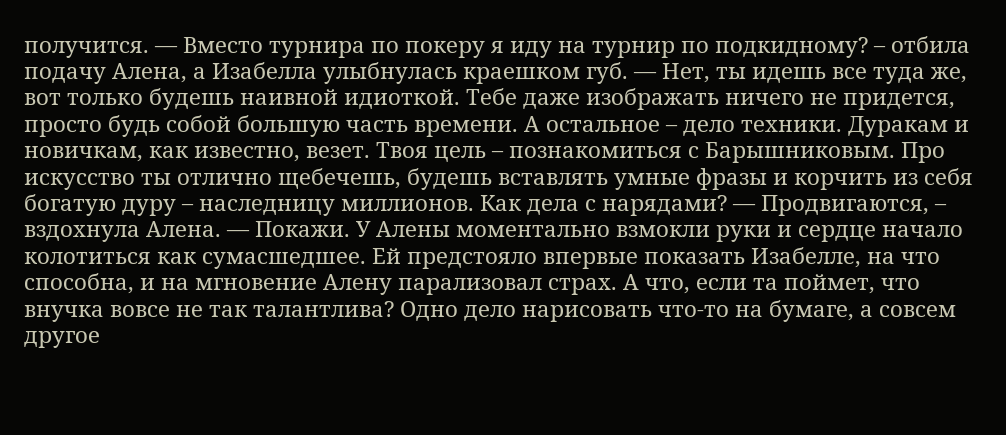получится. — Вместо турнира по покеру я иду на турнир по подкидному? – отбила подачу Алена, а Изабелла улыбнулась краешком губ. — Нет, ты идешь все туда же, вот только будешь наивной идиоткой. Тебе даже изображать ничего не придется, просто будь собой большую часть времени. А остальное – дело техники. Дуракам и новичкам, как известно, везет. Твоя цель – познакомиться с Барышниковым. Про искусство ты отлично щебечешь, будешь вставлять умные фразы и корчить из себя богатую дуру – наследницу миллионов. Как дела с нарядами? — Продвигаются, – вздохнула Алена. — Покажи. У Алены моментально взмокли руки и сердце начало колотиться как сумасшедшее. Ей предстояло впервые показать Изабелле, на что способна, и на мгновение Алену парализовал страх. А что, если та поймет, что внучка вовсе не так талантлива? Одно дело нарисовать что-то на бумаге, а совсем другое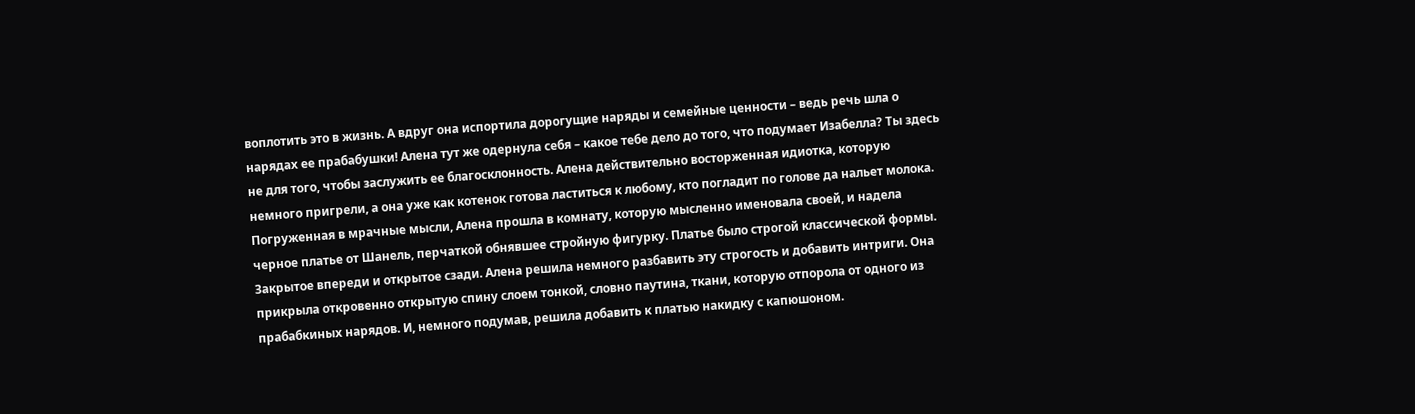воплотить это в жизнь. А вдруг она испортила дорогущие наряды и семейные ценности – ведь речь шла о нарядах ее прабабушки! Алена тут же одернула себя – какое тебе дело до того, что подумает Изабелла? Ты здесь не для того, чтобы заслужить ее благосклонность. Алена действительно восторженная идиотка, которую немного пригрели, а она уже как котенок готова ластиться к любому, кто погладит по голове да нальет молока. Погруженная в мрачные мысли, Алена прошла в комнату, которую мысленно именовала своей, и надела черное платье от Шанель, перчаткой обнявшее стройную фигурку. Платье было строгой классической формы. Закрытое впереди и открытое сзади. Алена решила немного разбавить эту строгость и добавить интриги. Она прикрыла откровенно открытую спину слоем тонкой, словно паутина, ткани, которую отпорола от одного из прабабкиных нарядов. И, немного подумав, решила добавить к платью накидку с капюшоном.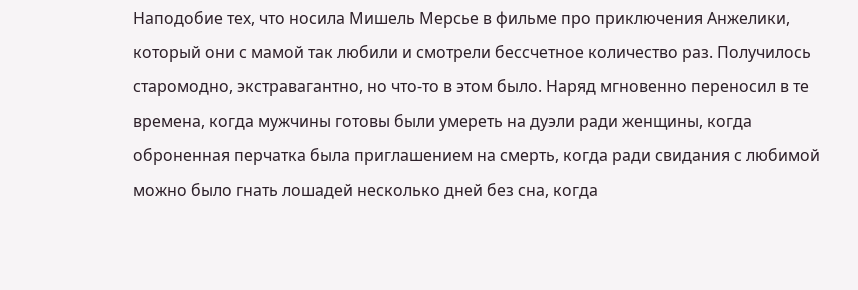Наподобие тех, что носила Мишель Мерсье в фильме про приключения Анжелики, который они с мамой так любили и смотрели бессчетное количество раз. Получилось старомодно, экстравагантно, но что-то в этом было. Наряд мгновенно переносил в те времена, когда мужчины готовы были умереть на дуэли ради женщины, когда оброненная перчатка была приглашением на смерть, когда ради свидания с любимой можно было гнать лошадей несколько дней без сна, когда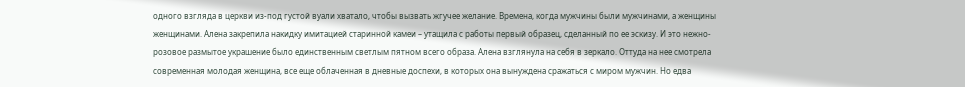одного взгляда в церкви из-под густой вуали хватало, чтобы вызвать жгучее желание. Времена, когда мужчины были мужчинами, а женщины женщинами. Алена закрепила накидку имитацией старинной камеи – утащила с работы первый образец, сделанный по ее эскизу. И это нежно-розовое размытое украшение было единственным светлым пятном всего образа. Алена взглянула на себя в зеркало. Оттуда на нее смотрела современная молодая женщина, все еще облаченная в дневные доспехи, в которых она вынуждена сражаться с миром мужчин. Но едва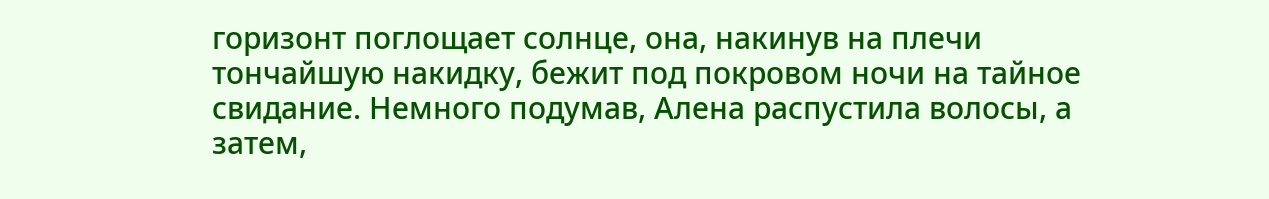горизонт поглощает солнце, она, накинув на плечи тончайшую накидку, бежит под покровом ночи на тайное свидание. Немного подумав, Алена распустила волосы, а затем,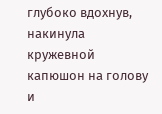глубоко вдохнув, накинула кружевной капюшон на голову и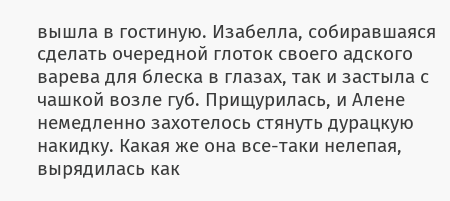вышла в гостиную. Изабелла, собиравшаяся сделать очередной глоток своего адского варева для блеска в глазах, так и застыла с чашкой возле губ. Прищурилась, и Алене немедленно захотелось стянуть дурацкую накидку. Какая же она все-таки нелепая, вырядилась как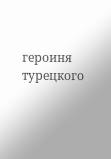героиня турецкого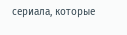сериала, которые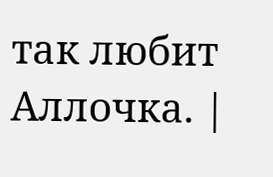так любит Аллочка. |